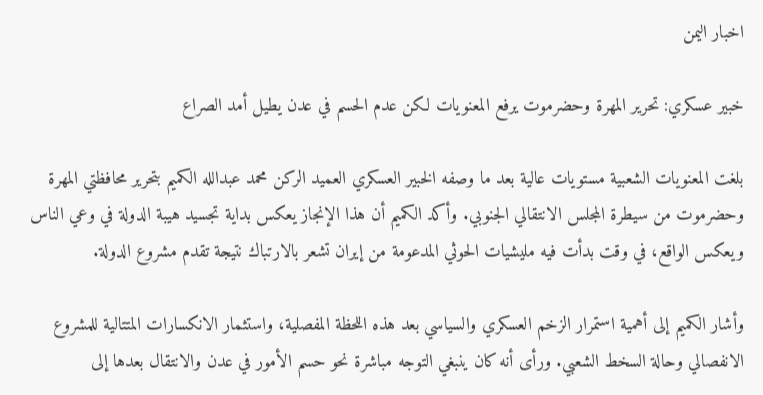اخبار اليمن

خبير عسكري: تحرير المهرة وحضرموت يرفع المعنويات لكن عدم الحسم في عدن يطيل أمد الصراع

بلغت المعنويات الشعبية مستويات عالية بعد ما وصفه الخبير العسكري العميد الركن محمد عبدالله الكميم بتحرير محافظتي المهرة وحضرموت من سيطرة المجلس الانتقالي الجنوبي. وأكد الكميم أن هذا الإنجاز يعكس بداية تجسيد هيبة الدولة في وعي الناس ويعكس الواقع، في وقت بدأت فيه مليشيات الحوثي المدعومة من إيران تشعر بالارتباك نتيجة تقدم مشروع الدولة.

وأشار الكميم إلى أهمية استمرار الزخم العسكري والسياسي بعد هذه اللحظة المفصلية، واستثمار الانكسارات المتتالية للمشروع الانفصالي وحالة السخط الشعبي. ورأى أنه كان ينبغي التوجه مباشرة نحو حسم الأمور في عدن والانتقال بعدها إلى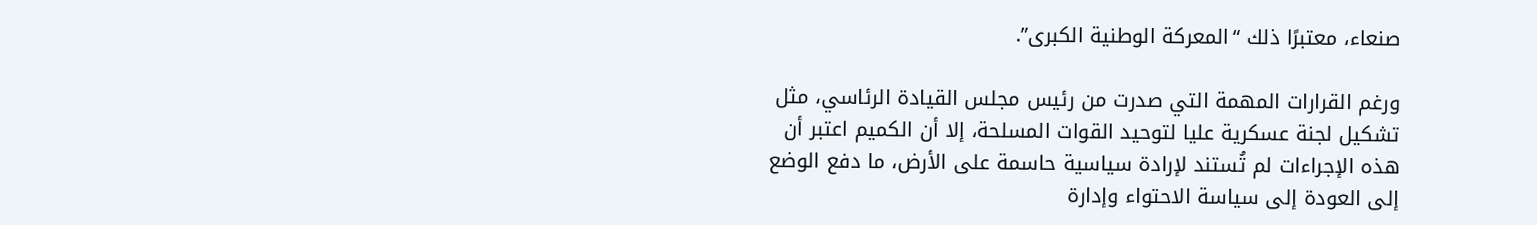صنعاء، معتبرًا ذلك “المعركة الوطنية الكبرى”.

ورغم القرارات المهمة التي صدرت من رئيس مجلس القيادة الرئاسي، مثل تشكيل لجنة عسكرية عليا لتوحيد القوات المسلحة، إلا أن الكميم اعتبر أن هذه الإجراءات لم تُستند لإرادة سياسية حاسمة على الأرض، ما دفع الوضع إلى العودة إلى سياسة الاحتواء وإدارة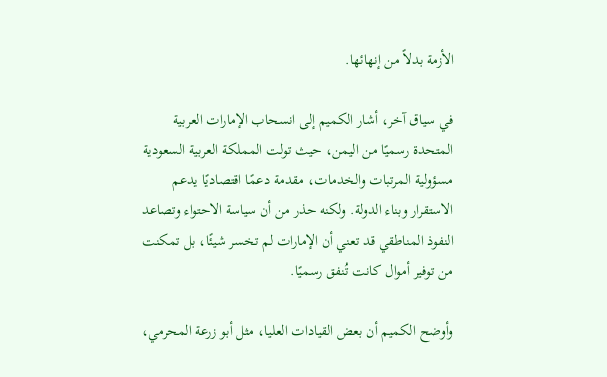الأزمة بدلاً من إنهائها.

في سياق آخر، أشار الكميم إلى انسحاب الإمارات العربية المتحدة رسميًا من اليمن، حيث تولت المملكة العربية السعودية مسؤولية المرتبات والخدمات، مقدمة دعمًا اقتصاديًا يدعم الاستقرار وبناء الدولة. ولكنه حذر من أن سياسة الاحتواء وتصاعد النفوذ المناطقي قد تعني أن الإمارات لم تخسر شيئًا، بل تمكنت من توفير أموال كانت تُنفق رسميًا.

وأوضح الكميم أن بعض القيادات العليا، مثل أبو زرعة المحرمي،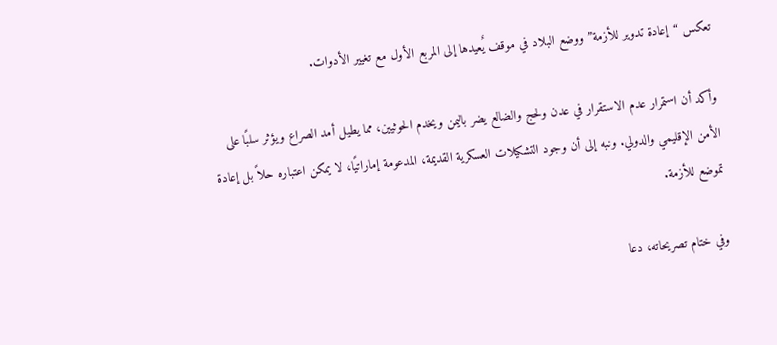تعكس “إعادة تدوير للأزمة” ووضع البلاد في موقف يٌعيدها إلى المربع الأول مع تغيير الأدوات.

وأكد أن استمرار عدم الاستقرار في عدن ولحج والضالع يضر باليمن ويخدم الحوثيين، مما يطيل أمد الصراع ويؤثر سلبًا على الأمن الإقليمي والدولي. ونبه إلى أن وجود التشكيلات العسكرية القديمة، المدعومة إماراتيًا، لا يمكن اعتباره حلاً بل إعادة تموضع للأزمة.

وفي ختام تصريحاته، دعا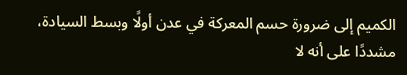الكميم إلى ضرورة حسم المعركة في عدن أولًا وبسط السيادة، مشددًا على أنه لا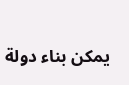يمكن بناء دولة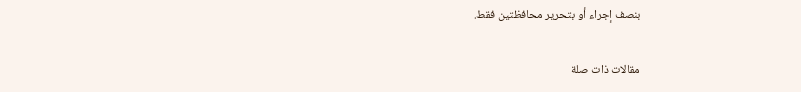بنصف إجراء أو بتحرير محافظتين فقط.

مقالات ذات صلة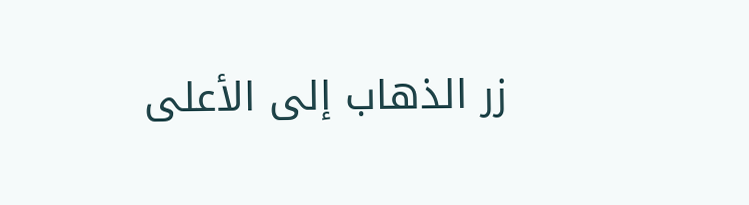زر الذهاب إلى الأعلى